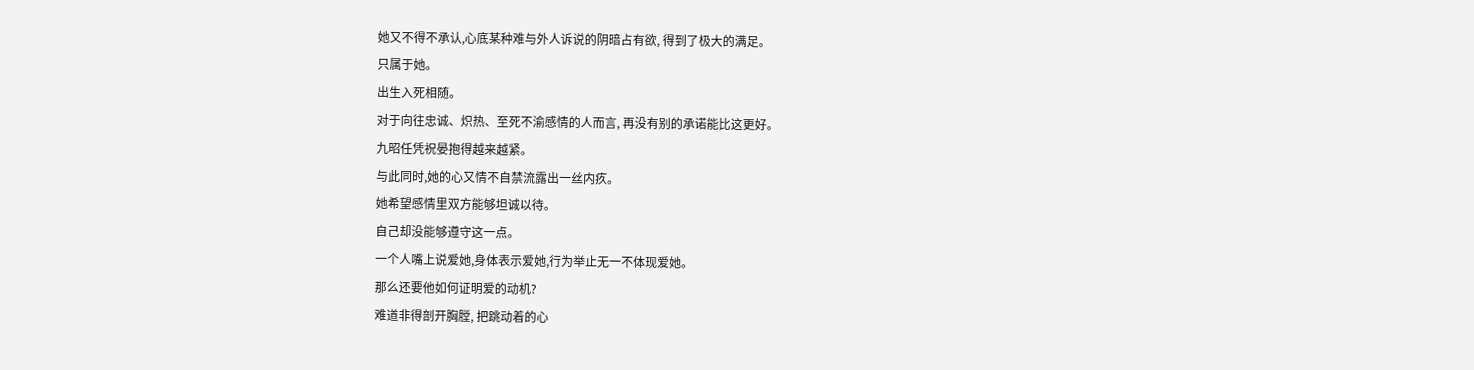她又不得不承认,心底某种难与外人诉说的阴暗占有欲, 得到了极大的满足。
只属于她。
出生入死相随。
对于向往忠诚、炽热、至死不渝感情的人而言, 再没有别的承诺能比这更好。
九昭任凭祝晏抱得越来越紧。
与此同时,她的心又情不自禁流露出一丝内疚。
她希望感情里双方能够坦诚以待。
自己却没能够遵守这一点。
一个人嘴上说爱她,身体表示爱她,行为举止无一不体现爱她。
那么还要他如何证明爱的动机?
难道非得剖开胸膛, 把跳动着的心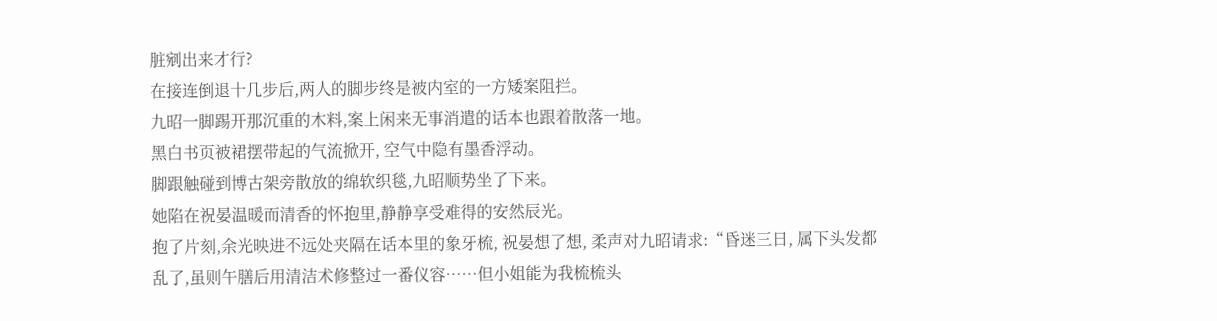脏剜出来才行?
在接连倒退十几步后,两人的脚步终是被内室的一方矮案阻拦。
九昭一脚踢开那沉重的木料,案上闲来无事消遣的话本也跟着散落一地。
黑白书页被裙摆带起的气流掀开, 空气中隐有墨香浮动。
脚跟触碰到博古架旁散放的绵软织毯,九昭顺势坐了下来。
她陷在祝晏温暖而清香的怀抱里,静静享受难得的安然辰光。
抱了片刻,余光映进不远处夹隔在话本里的象牙梳, 祝晏想了想, 柔声对九昭请求:“昏迷三日, 属下头发都乱了,虽则午膳后用清洁术修整过一番仪容……但小姐能为我梳梳头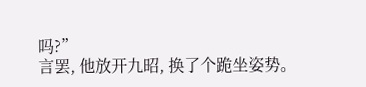吗?”
言罢, 他放开九昭, 换了个跪坐姿势。